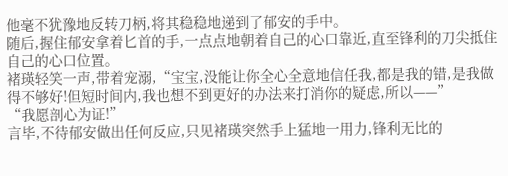他毫不犹豫地反转刀柄,将其稳稳地递到了郁安的手中。
随后,握住郁安拿着匕首的手,一点点地朝着自己的心口靠近,直至锋利的刀尖抵住自己的心口位置。
褚瑛轻笑一声,带着宠溺,“宝宝,没能让你全心全意地信任我,都是我的错,是我做得不够好!但短时间内,我也想不到更好的办法来打消你的疑虑,所以——”
“我愿剖心为证!”
言毕,不待郁安做出任何反应,只见褚瑛突然手上猛地一用力,锋利无比的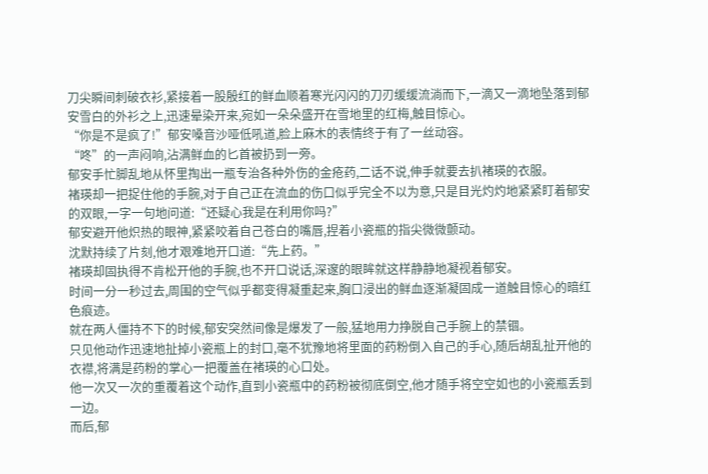刀尖瞬间刺破衣衫,紧接着一股殷红的鲜血顺着寒光闪闪的刀刃缓缓流淌而下,一滴又一滴地坠落到郁安雪白的外衫之上,迅速晕染开来,宛如一朵朵盛开在雪地里的红梅,触目惊心。
“你是不是疯了!”郁安嗓音沙哑低吼道,脸上麻木的表情终于有了一丝动容。
“咚”的一声闷响,沾满鲜血的匕首被扔到一旁。
郁安手忙脚乱地从怀里掏出一瓶专治各种外伤的金疮药,二话不说,伸手就要去扒褚瑛的衣服。
褚瑛却一把捉住他的手腕,对于自己正在流血的伤口似乎完全不以为意,只是目光灼灼地紧紧盯着郁安的双眼,一字一句地问道:“还疑心我是在利用你吗?”
郁安避开他炽热的眼神,紧紧咬着自己苍白的嘴唇,捏着小瓷瓶的指尖微微颤动。
沈默持续了片刻,他才艰难地开口道:“先上药。”
褚瑛却固执得不肯松开他的手腕,也不开口说话,深邃的眼眸就这样静静地凝视着郁安。
时间一分一秒过去,周围的空气似乎都变得凝重起来,胸口浸出的鲜血逐渐凝固成一道触目惊心的暗红色痕迹。
就在两人僵持不下的时候,郁安突然间像是爆发了一般,猛地用力挣脱自己手腕上的禁锢。
只见他动作迅速地扯掉小瓷瓶上的封口,毫不犹豫地将里面的药粉倒入自己的手心,随后胡乱扯开他的衣襟,将满是药粉的掌心一把覆盖在褚瑛的心口处。
他一次又一次的重覆着这个动作,直到小瓷瓶中的药粉被彻底倒空,他才随手将空空如也的小瓷瓶丢到一边。
而后,郁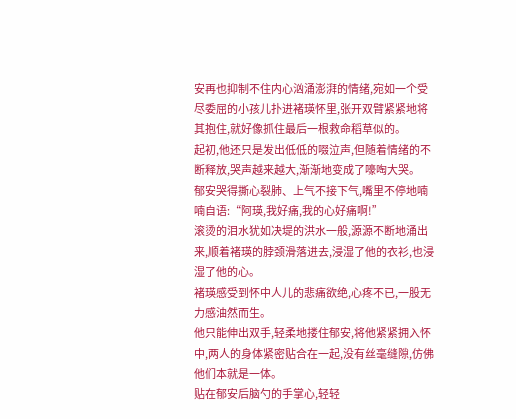安再也抑制不住内心汹涌澎湃的情绪,宛如一个受尽委屈的小孩儿扑进褚瑛怀里,张开双臂紧紧地将其抱住,就好像抓住最后一根救命稻草似的。
起初,他还只是发出低低的啜泣声,但随着情绪的不断释放,哭声越来越大,渐渐地变成了嚎啕大哭。
郁安哭得撕心裂肺、上气不接下气,嘴里不停地喃喃自语:“阿瑛,我好痛,我的心好痛啊!”
滚烫的泪水犹如决堤的洪水一般,源源不断地涌出来,顺着褚瑛的脖颈滑落进去,浸湿了他的衣衫,也浸湿了他的心。
褚瑛感受到怀中人儿的悲痛欲绝,心疼不已,一股无力感油然而生。
他只能伸出双手,轻柔地搂住郁安,将他紧紧拥入怀中,两人的身体紧密贴合在一起,没有丝毫缝隙,仿佛他们本就是一体。
贴在郁安后脑勺的手掌心,轻轻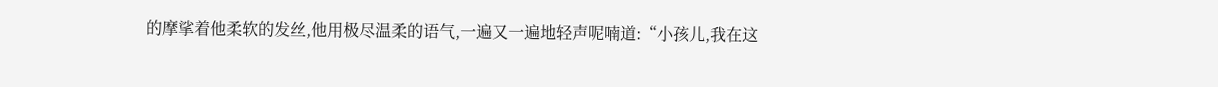的摩挲着他柔软的发丝,他用极尽温柔的语气,一遍又一遍地轻声呢喃道:“小孩儿,我在这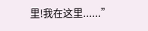里!我在这里......”